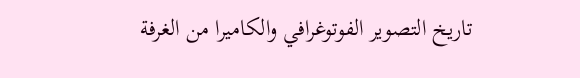تاريخ التصوير الفوتوغرافي والكاميرا من الغرفة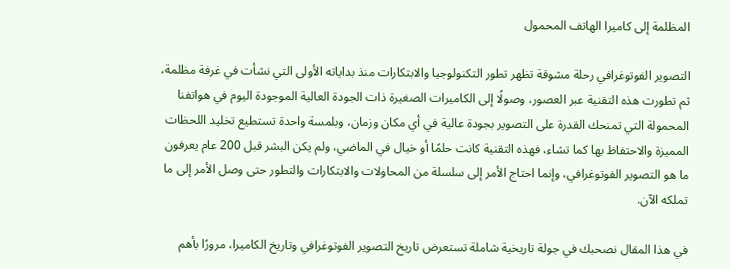المظلمة إلى كاميرا الهاتف المحمول

التصوير الفوتوغرافي رحلة مشوقة تظهر تطور التكنولوجيا والابتكارات منذ بداياته الأولى التي نشأت في غرفة مظلمة، ثم تطورت هذه التقنية عبر العصور، وصولًا إلى الكاميرات الصغيرة ذات الجودة العالية الموجودة اليوم في هواتفنا المحمولة التي تمنحك القدرة على التصوير بجودة عالية في أي مكان وزمان، وبلمسة واحدة تستطيع تخليد اللحظات المميزة والاحتفاظ بها كما تشاء، فهذه التقنية كانت حلمًا أو خيال في الماضي، ولم يكن البشر قبل 200 عام يعرفون ما هو التصوير الفوتوغرافي، وإنما احتاج الأمر إلى سلسلة من المحاولات والابتكارات والتطور حتى وصل الأمر إلى ما تملكه الآن.

في هذا المقال نصحبك في جولة تاريخية شاملة تستعرض تاريخ التصوير الفوتوغرافي وتاريخ الكاميرا، مرورًا بأهم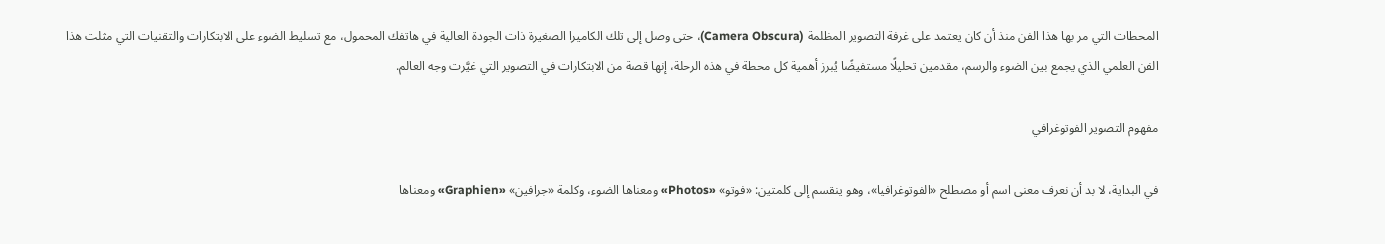المحطات التي مر بها هذا الفن منذ أن كان يعتمد على غرفة التصوير المظلمة (Camera Obscura)، حتى وصل إلى تلك الكاميرا الصغيرة ذات الجودة العالية في هاتفك المحمول، مع تسليط الضوء على الابتكارات والتقنيات التي مثلت هذا الفن العلمي الذي يجمع بين الضوء والرسم، مقدمين تحليلًا مستفيضًا يُبرز أهمية كل محطة في هذه الرحلة، إنها قصة من الابتكارات في التصوير التي غيَّرت وجه العالم.

مفهوم التصوير الفوتوغرافي

في البداية، لا بد أن نعرف معنى اسم أو مصطلح «الفوتوغرافيا»، وهو ينقسم إلى كلمتين: «فوتو» «Photos» ومعناها الضوء، وكلمة «جرافين» «Graphien» ومعناها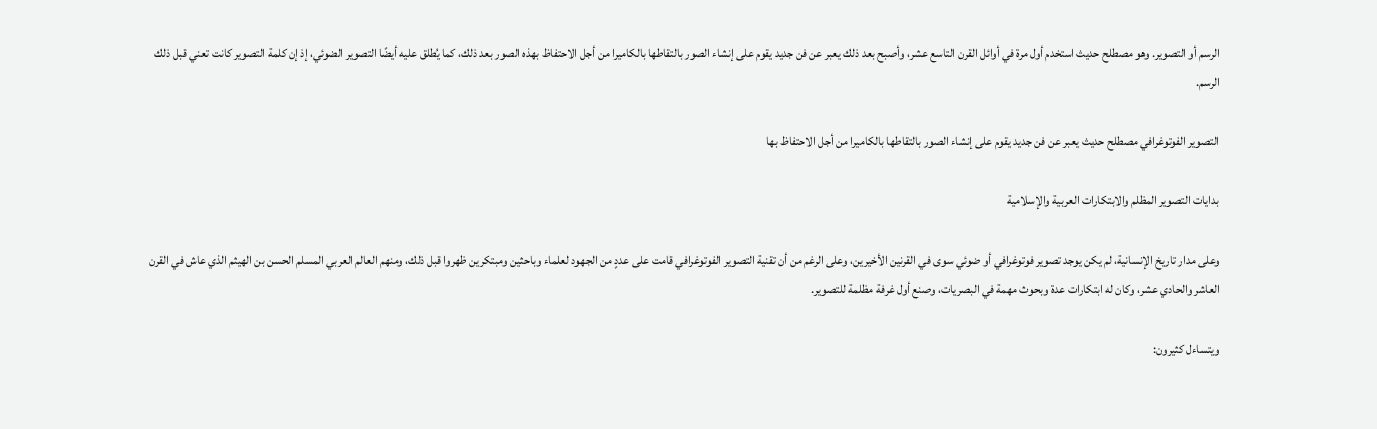الرسم أو التصوير. وهو مصطلح حديث استخدم أول مرة في أوائل القرن التاسع عشر، وأصبح بعد ذلك يعبر عن فن جديد يقوم على إنشاء الصور بالتقاطها بالكاميرا من أجل الاحتفاظ بهذه الصور بعد ذلك، كما يُطلق عليه أيضًا التصوير الضوئي، إذ إن كلمة التصوير كانت تعني قبل ذلك الرسم.

التصوير الفوتوغرافي مصطلح حديث يعبر عن فن جديد يقوم على إنشاء الصور بالتقاطها بالكاميرا من أجل الاحتفاظ بها

بدايات التصوير المظلم والابتكارات العربية والإسلامية

وعلى مدار تاريخ الإنسانية، لم يكن يوجد تصوير فوتوغرافي أو ضوئي سوى في القرنين الأخيرين، وعلى الرغم من أن تقنية التصوير الفوتوغرافي قامت على عددٍ من الجهود لعلماء وباحثين ومبتكرين ظهروا قبل ذلك، ومنهم العالم العربي المسلم الحسن بن الهيثم الذي عاش في القرن العاشر والحادي عشر، وكان له ابتكارات عدة وبحوث مهمة في البصريات، وصنع أول غرفة مظلمة للتصوير.

ويتساءل كثيرون: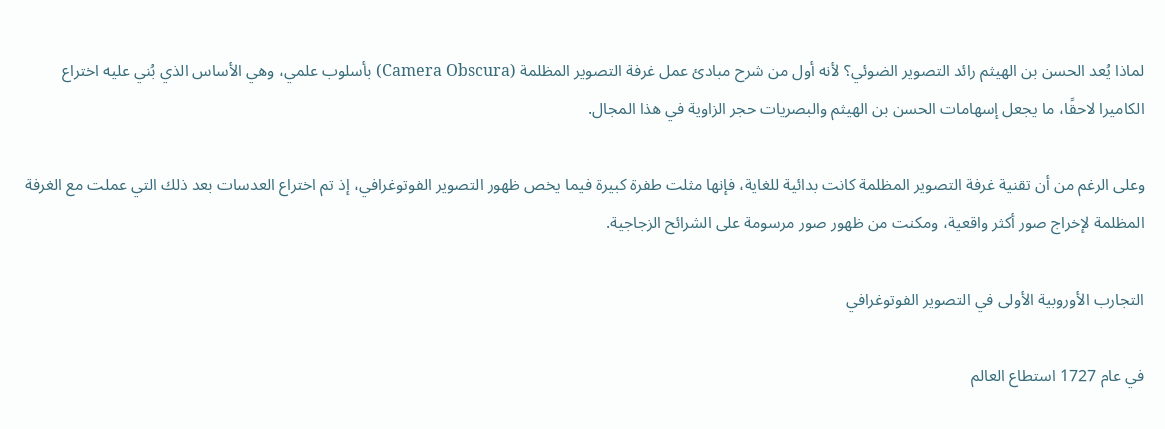لماذا يُعد الحسن بن الهيثم رائد التصوير الضوئي؟ لأنه أول من شرح مبادئ عمل غرفة التصوير المظلمة (Camera Obscura) بأسلوب علمي، وهي الأساس الذي بُني عليه اختراع الكاميرا لاحقًا، ما يجعل إسهامات الحسن بن الهيثم والبصريات حجر الزاوية في هذا المجال.

وعلى الرغم من أن تقنية غرفة التصوير المظلمة كانت بدائية للغاية، فإنها مثلت طفرة كبيرة فيما يخص ظهور التصوير الفوتوغرافي، إذ تم اختراع العدسات بعد ذلك التي عملت مع الغرفة المظلمة لإخراج صور أكثر واقعية، ومكنت من ظهور صور مرسومة على الشرائح الزجاجية.

التجارب الأوروبية الأولى في التصوير الفوتوغرافي

في عام 1727 استطاع العالم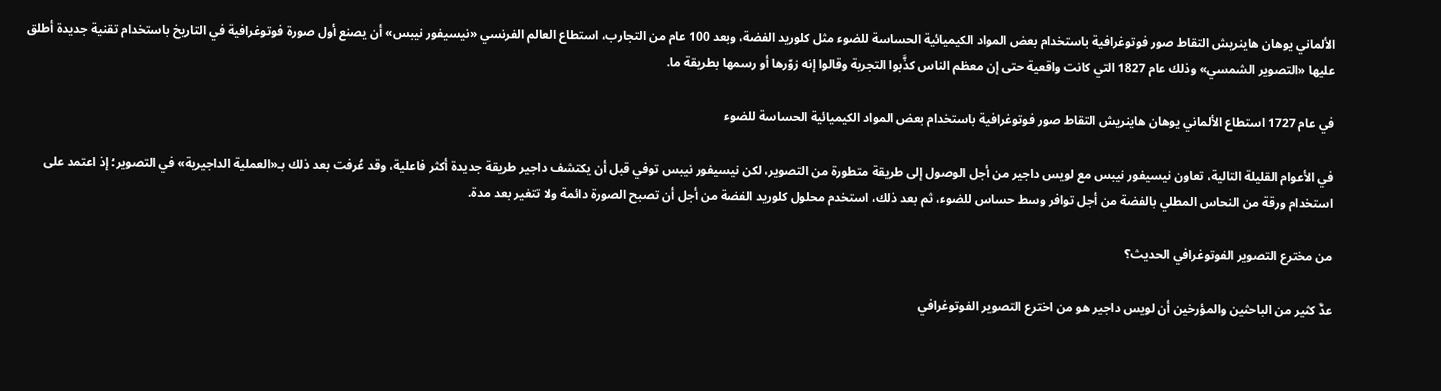الألماني يوهان هاينريش التقاط صور فوتوغرافية باستخدام بعض المواد الكيميائية الحساسة للضوء مثل كلوريد الفضة، وبعد 100 عام من التجارب، استطاع العالم الفرنسي «نيسيفور نيبس» أن يصنع أول صورة فوتوغرافية في التاريخ باستخدام تقنية جديدة أطلق عليها «التصوير الشمسي» وذلك عام 1827 التي كانت واقعية حتى إن معظم الناس كذَّبوا التجربة وقالوا إنه زوّرها أو رسمها بطريقة ما.

في عام 1727 استطاع الألماني يوهان هاينريش التقاط صور فوتوغرافية باستخدام بعض المواد الكيميائية الحساسة للضوء

في الأعوام القليلة التالية، تعاون نيسيفور نيبس مع لويس داجير من أجل الوصول إلى طريقة متطورة من التصوير، لكن نيسيفور نيبس توفي قبل أن يكتشف داجير طريقة جديدة أكثر فاعلية، وقد عُرفت بعد ذلك بـ«العملية الداجيرية» في التصوير؛ إذ اعتمد على استخدام ورقة من النحاس المطلي بالفضة من أجل توافر وسط حساس للضوء، ثم بعد ذلك، استخدم محلول كلوريد الفضة من أجل أن تصبح الصورة دائمة ولا تتغير بعد مدة.

من مخترع التصوير الفوتوغرافي الحديث؟

عدَّ كثير من الباحثين والمؤرخين أن لويس داجير هو من اخترع التصوير الفوتوغرافي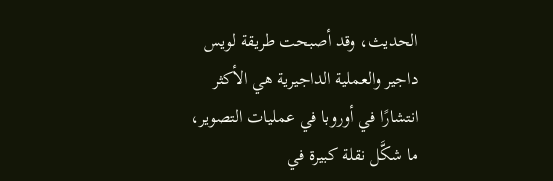الحديث، وقد أصبحت طريقة لويس داجير والعملية الداجيرية هي الأكثر انتشارًا في أوروبا في عمليات التصوير، ما شكَّل نقلة كبيرة في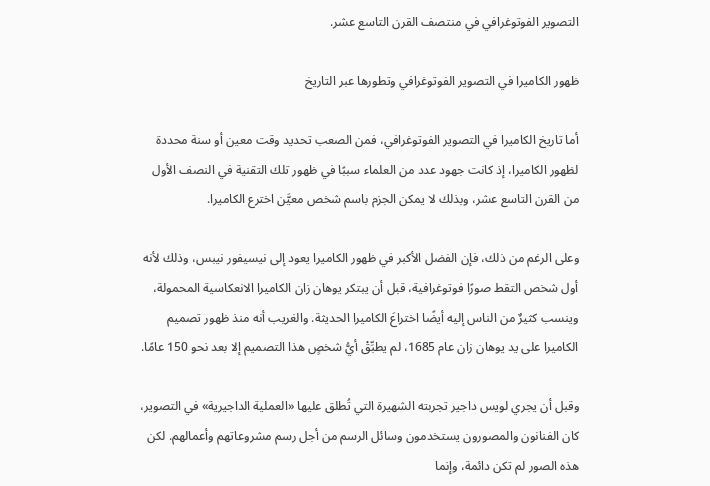التصوير الفوتوغرافي في منتصف القرن التاسع عشر.

ظهور الكاميرا في التصوير الفوتوغرافي وتطورها عبر التاريخ

أما تاريخ الكاميرا في التصوير الفوتوغرافي، فمن الصعب تحديد وقت معين أو سنة محددة لظهور الكاميرا، إذ كانت جهود عدد من العلماء سببًا في ظهور تلك التقنية في النصف الأول من القرن التاسع عشر، وبذلك لا يمكن الجزم باسم شخص معيَّن اخترع الكاميرا.

وعلى الرغم من ذلك، فإن الفضل الأكبر في ظهور الكاميرا يعود إلى نيسيفور نيبس، وذلك لأنه أول شخص التقط صورًا فوتوغرافية، قبل أن يبتكر يوهان زان الكاميرا الانعكاسية المحمولة، وينسب كثيرٌ من الناس إليه أيضًا اختراعَ الكاميرا الحديثة. والغريب أنه منذ ظهور تصميم الكاميرا على يد يوهان زان عام 1685، لم يطبِّقْ أيُّ شخصٍ هذا التصميم إلا بعد نحو 150 عامًا.

وقبل أن يجري لويس داجير تجربته الشهيرة التي تُطلق عليها «العملية الداجيرية» في التصوير، كان الفنانون والمصورون يستخدمون وسائل الرسم من أجل رسم مشروعاتهم وأعمالهم. لكن هذه الصور لم تكن دائمة، وإنما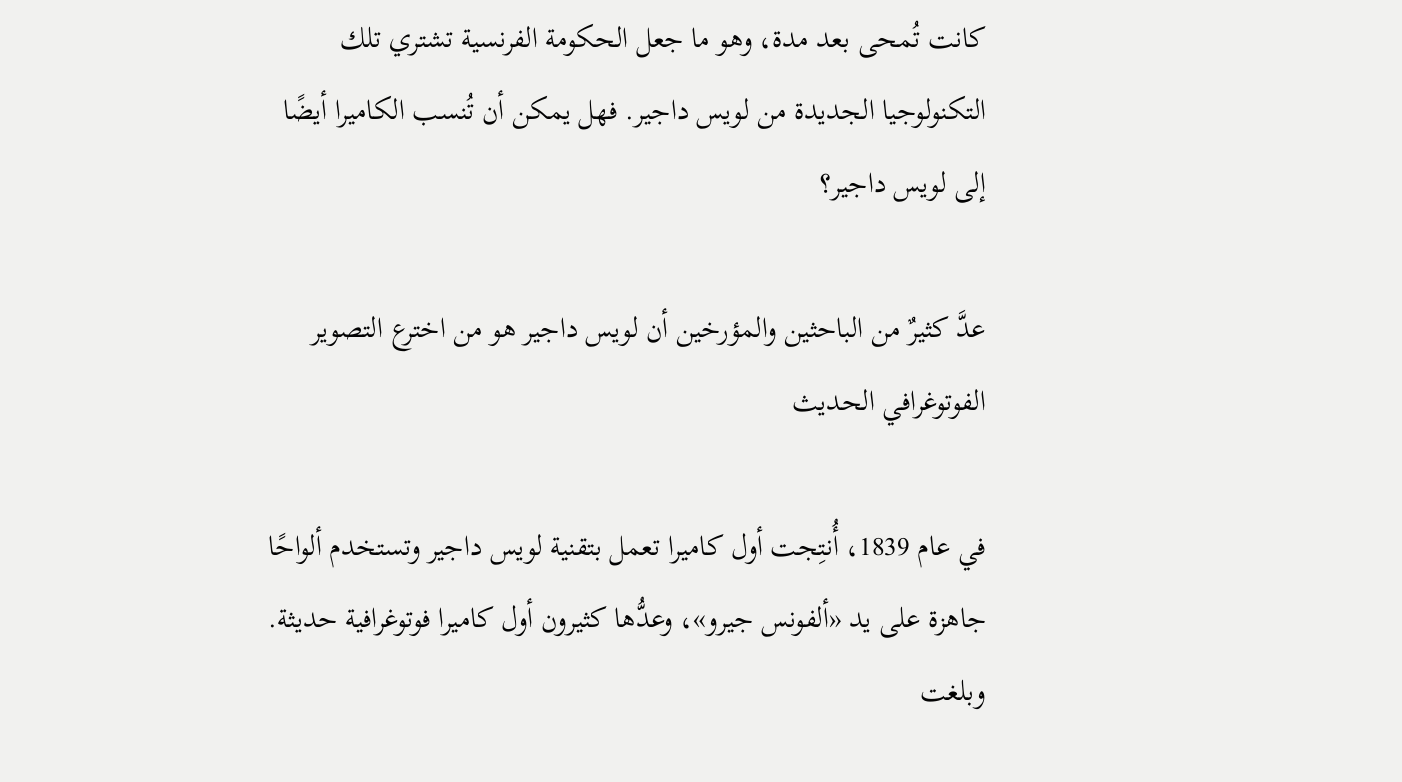كانت تُمحى بعد مدة، وهو ما جعل الحكومة الفرنسية تشتري تلك التكنولوجيا الجديدة من لويس داجير. فهل يمكن أن تُنسب الكاميرا أيضًا إلى لويس داجير؟

عدَّ كثيرٌ من الباحثين والمؤرخين أن لويس داجير هو من اخترع التصوير الفوتوغرافي الحديث

في عام 1839، أُنتِجت أول كاميرا تعمل بتقنية لويس داجير وتستخدم ألواحًا جاهزة على يد «ألفونس جيرو»، وعدُّها كثيرون أول كاميرا فوتوغرافية حديثة. وبلغت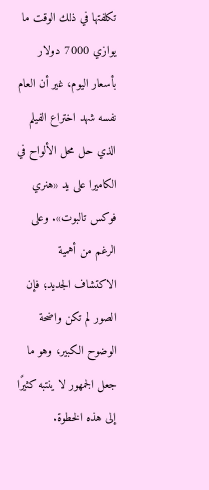تكلفتها في ذلك الوقت ما يوازي 7000 دولار بأسعار اليوم، غير أن العام نفسه شهد اختراع الفيلم الذي حل محل الألواح في الكاميرا على يد «هنري فوكس تالبوت». وعلى الرغم من أهمية الاكتشاف الجديد؛ فإن الصور لم تكن واضحة الوضوح الكبير، وهو ما جعل الجمهور لا ينتبه كثيرًا إلى هذه الخطوة.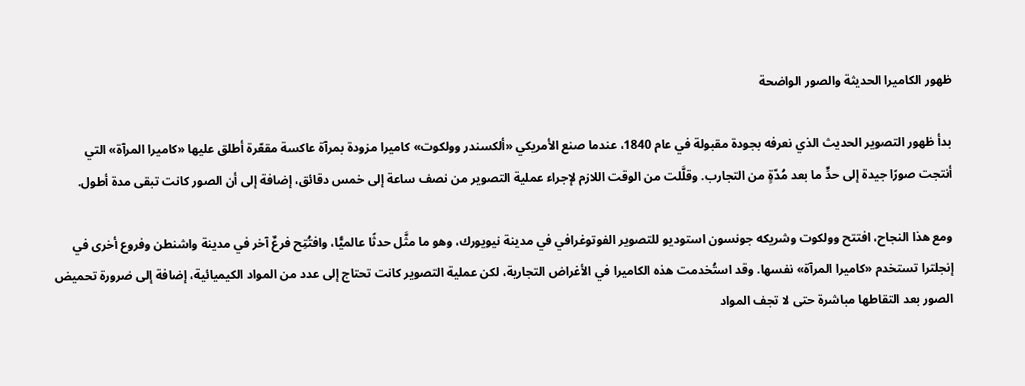ظهور الكاميرا الحديثة والصور الواضحة

بدأ ظهور التصوير الحديث الذي نعرفه بجودة مقبولة في عام 1840، عندما صنع الأمريكي «ألكسندر وولكوت» كاميرا مزودة بمرآة عاكسة مقعّرة أطلق عليها «كاميرا المرآة» التي أنتجت صورًا جيدة إلى حدٍّ ما بعد مُدّةٍ من التجارب. وقلَّلت من الوقت اللازم لإجراء عملية التصوير من نصف ساعة إلى خمس دقائق، إضافة إلى أن الصور كانت تبقى مدة أطول.

ومع هذا النجاح، افتتح وولكوت وشريكه جونسون استوديو للتصوير الفوتوغرافي في مدينة نيويورك، وهو ما مثَّل حدثًا عالميًّا، وافتُتِح فرعٌ آخر في مدينة واشنطن وفروع أخرى في إنجلترا تستخدم «كاميرا المرآة» نفسها. وقد استُخدمت هذه الكاميرا في الأغراض التجارية، لكن عملية التصوير كانت تحتاج إلى عدد من المواد الكيميائية، إضافة إلى ضرورة تحميض الصور بعد التقاطها مباشرة حتى لا تجف المواد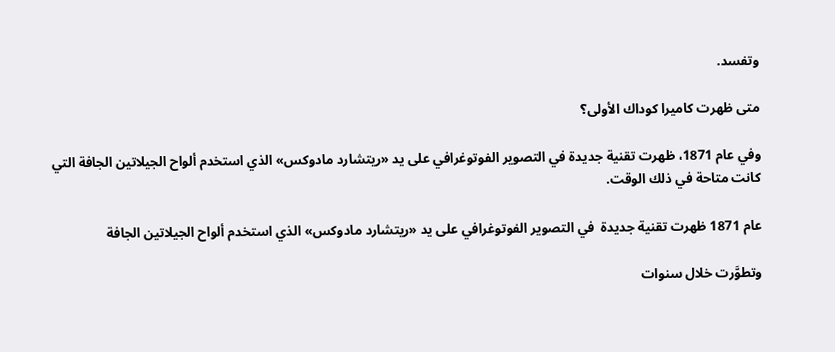وتفسد.

متى ظهرت كاميرا كوداك الأولى؟

وفي عام 1871، ظهرت تقنية جديدة في التصوير الفوتوغرافي على يد «ريتشارد مادوكس» الذي استخدم ألواح الجيلاتين الجافة التي كانت متاحة في ذلك الوقت.

عام 1871 ظهرت تقنية جديدة  في التصوير الفوتوغرافي على يد «ريتشارد مادوكس» الذي استخدم ألواح الجيلاتين الجافة

وتطوَّرت خلال سنوات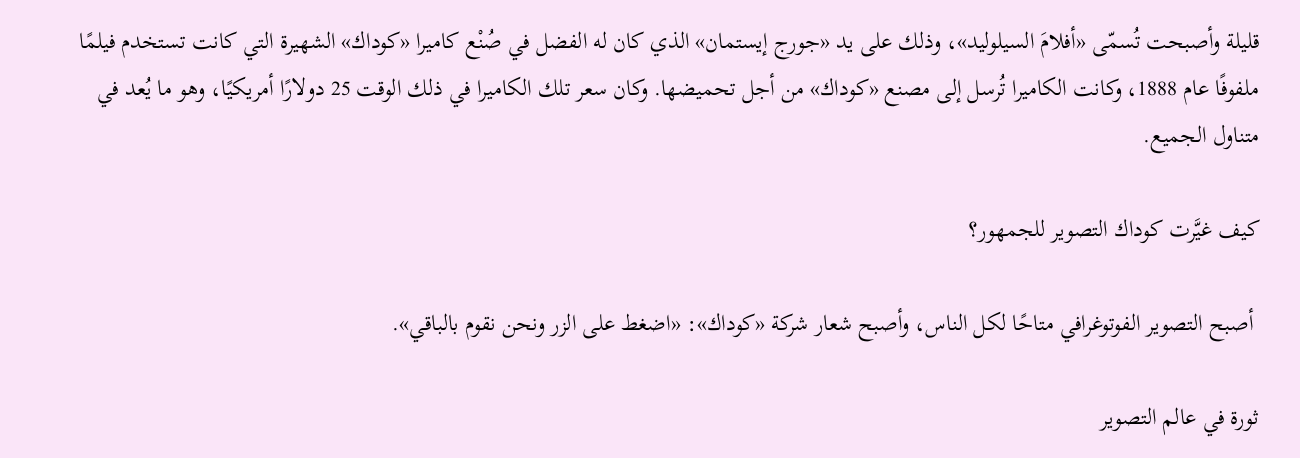قليلة وأصبحت تُسمّى «أفلامَ السيلوليد»، وذلك على يد «جورج إيستمان» الذي كان له الفضل في صُنْع كاميرا «كوداك» الشهيرة التي كانت تستخدم فيلمًا ملفوفًا عام 1888، وكانت الكاميرا تُرسل إلى مصنع «كوداك» من أجل تحميضها. وكان سعر تلك الكاميرا في ذلك الوقت 25 دولارًا أمريكيًا، وهو ما يُعد في متناول الجميع.

كيف غيَّرت كوداك التصوير للجمهور؟

 أصبح التصوير الفوتوغرافي متاحًا لكل الناس، وأصبح شعار شركة «كوداك»: «اضغط على الزر ونحن نقوم بالباقي».

ثورة في عالم التصوير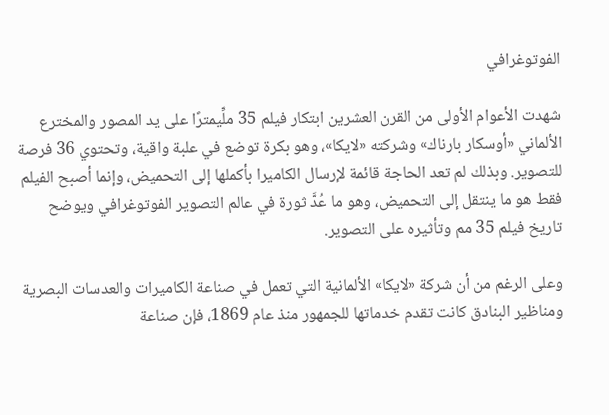الفوتوغرافي

شهدت الأعوام الأولى من القرن العشرين ابتكار فيلم 35 ملِّيمترًا على يد المصور والمخترع الألماني «أوسكار بارناك» وشركته «لايكا»، وهو بكرة توضع في علبة واقية، وتحتوي 36 فرصة للتصوير. وبذلك لم تعد الحاجة قائمة لإرسال الكاميرا بأكملها إلى التحميض، وإنما أصبح الفيلم فقط هو ما ينتقل إلى التحميض، وهو ما عُدَّ ثورة في عالم التصوير الفوتوغرافي ويوضح تاريخ فيلم 35 مم وتأثيره على التصوير.

وعلى الرغم من أن شركة «لايكا» الألمانية التي تعمل في صناعة الكاميرات والعدسات البصرية ومناظير البنادق كانت تقدم خدماتها للجمهور منذ عام 1869، فإن صناعة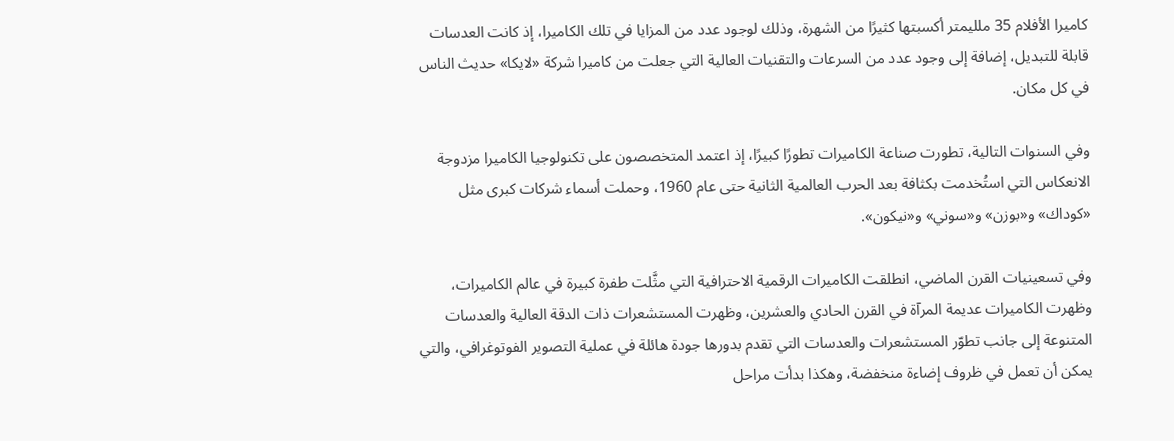كاميرا الأفلام 35 ملليمتر أكسبتها كثيرًا من الشهرة، وذلك لوجود عدد من المزايا في تلك الكاميرا، إذ كانت العدسات قابلة للتبديل، إضافة إلى وجود عدد من السرعات والتقنيات العالية التي جعلت من كاميرا شركة «لايكا» حديث الناس في كل مكان.

وفي السنوات التالية، تطورت صناعة الكاميرات تطورًا كبيرًا، إذ اعتمد المتخصصون على تكنولوجيا الكاميرا مزدوجة الانعكاس التي استُخدمت بكثافة بعد الحرب العالمية الثانية حتى عام 1960، وحملت أسماء شركات كبرى مثل «كوداك» و«بوزن» و«سوني» و«نيكون».

وفي تسعينيات القرن الماضي، انطلقت الكاميرات الرقمية الاحترافية التي مثَّلت طفرة كبيرة في عالم الكاميرات، وظهرت الكاميرات عديمة المرآة في القرن الحادي والعشرين، وظهرت المستشعرات ذات الدقة العالية والعدسات المتنوعة إلى جانب تطوّر المستشعرات والعدسات التي تقدم بدورها جودة هائلة في عملية التصوير الفوتوغرافي، والتي يمكن أن تعمل في ظروف إضاءة منخفضة، وهكذا بدأت مراحل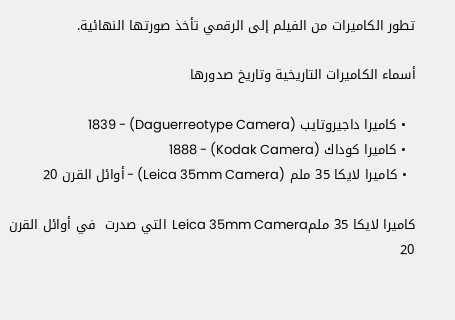تطور الكاميرات من الفيلم إلى الرقمي تأخذ صورتها النهائية.

أسماء الكاميرات التاريخية وتاريخ صدورها

  • كاميرا داجيروتايب (Daguerreotype Camera) - 1839
  • كاميرا كوداك (Kodak Camera) - 1888
  • كاميرا لايكا 35 ملم (Leica 35mm Camera) - أوائل القرن 20

كاميرا لايكا 35 ملمLeica 35mm Camera  التي صدرت  في أوائل القرن 20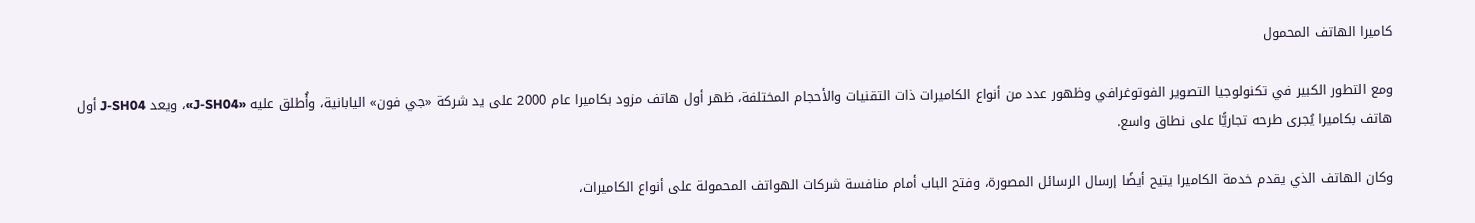كاميرا الهاتف المحمول

ومع التطور الكبير في تكنولوجيا التصوير الفوتوغرافي وظهور عدد من أنواع الكاميرات ذات التقنيات والأحجام المختلفة، ظهر أول هاتف مزود بكاميرا عام 2000 على يد شركة «جي فون» اليابانية، وأُطلق عليه «J-SH04»، ويعد J-SH04 أول هاتف بكاميرا يُجرى طرحه تجاريًّا على نطاق واسع.

وكان الهاتف الذي يقدم خدمة الكاميرا يتيح أيضًا إرسال الرسائل المصورة، وفتح الباب أمام منافسة شركات الهواتف المحمولة على أنواع الكاميرات،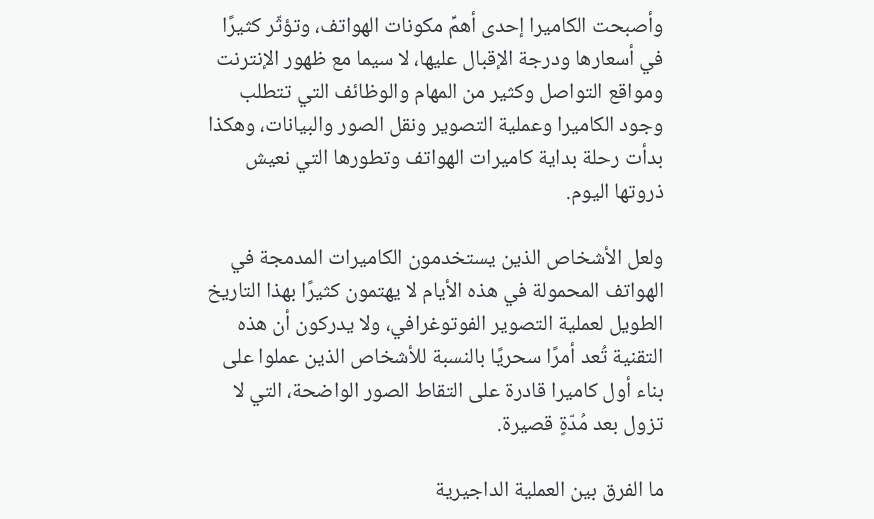وأصبحت الكاميرا إحدى أهمِّ مكونات الهواتف، وتؤثّر كثيرًا في أسعارها ودرجة الإقبال عليها، لا سيما مع ظهور الإنترنت ومواقع التواصل وكثير من المهام والوظائف التي تتطلب وجود الكاميرا وعملية التصوير ونقل الصور والبيانات، وهكذا بدأت رحلة بداية كاميرات الهواتف وتطورها التي نعيش ذروتها اليوم.

ولعل الأشخاص الذين يستخدمون الكاميرات المدمجة في الهواتف المحمولة في هذه الأيام لا يهتمون كثيرًا بهذا التاريخ الطويل لعملية التصوير الفوتوغرافي، ولا يدركون أن هذه التقنية تُعد أمرًا سحريًا بالنسبة للأشخاص الذين عملوا على بناء أول كاميرا قادرة على التقاط الصور الواضحة، التي لا تزول بعد مُدّةٍ قصيرة.

ما الفرق بين العملية الداجيرية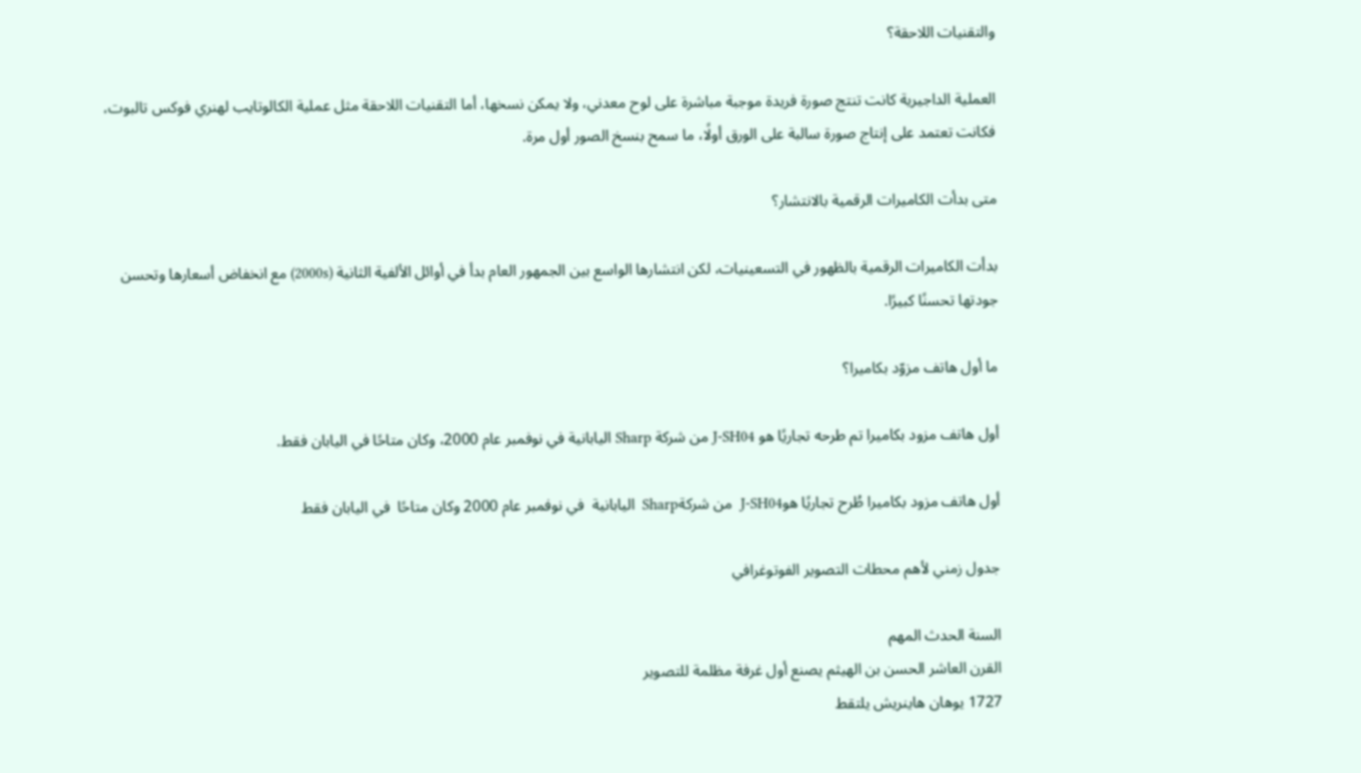والتقنيات اللاحقة؟

العملية الداجيرية كانت تنتج صورة فريدة موجبة مباشرة على لوح معدني، ولا يمكن نسخها، أما التقنيات اللاحقة مثل عملية الكالوتايب لهنري فوكس تالبوت، فكانت تعتمد على إنتاج صورة سالبة على الورق أولًا، ما سمح بنسخ الصور أول مرة.

متى بدأت الكاميرات الرقمية بالانتشار؟

بدأت الكاميرات الرقمية بالظهور في التسعينيات، لكن انتشارها الواسع بين الجمهور العام بدأ في أوائل الألفية الثانية (2000s) مع انخفاض أسعارها وتحسن جودتها تحسنًا كبيرًا.

ما أول هاتف مزوّد بكاميرا؟

أول هاتف مزود بكاميرا تم طرحه تجاريًا هو J-SH04 من شركة Sharp اليابانية في نوفمبر عام 2000، وكان متاحًا في اليابان فقط.

أول هاتف مزود بكاميرا طُرح تجاريًا هوJ-SH04  من شركةSharp  اليابانية  في نوفمبر عام 2000 وكان متاحًا  في اليابان فقط

جدول زمني لأهم محطات التصوير الفوتوغرافي

السنة الحدث المهم
القرن العاشر الحسن بن الهيثم يصنع أول غرفة مظلمة للتصوير
1727 يوهان هاينريش يلتقط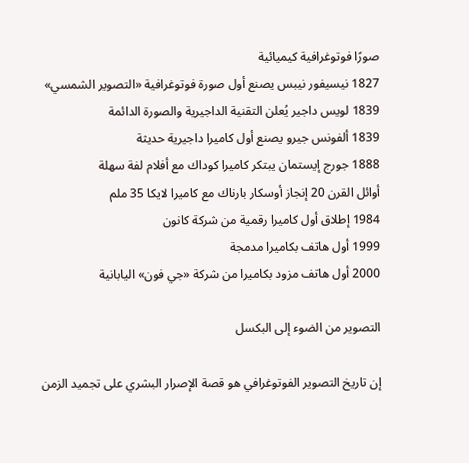صورًا فوتوغرافية كيميائية
1827 نيسيفور نيبس يصنع أول صورة فوتوغرافية «التصوير الشمسي»
1839 لويس داجير يُعلن التقنية الداجيرية والصورة الدائمة
1839 ألفونس جيرو يصنع أول كاميرا داجيرية حديثة
1888 جورج إيستمان يبتكر كاميرا كوداك مع أفلام لفة سهلة
أوائل القرن 20 إنجاز أوسكار بارناك مع كاميرا لايكا 35 ملم
1984 إطلاق أول كاميرا رقمية من شركة كانون
1999 أول هاتف بكاميرا مدمجة
2000 أول هاتف مزود بكاميرا من شركة «جي فون» اليابانية

التصوير من الضوء إلى البكسل

إن تاريخ التصوير الفوتوغرافي هو قصة الإصرار البشري على تجميد الزمن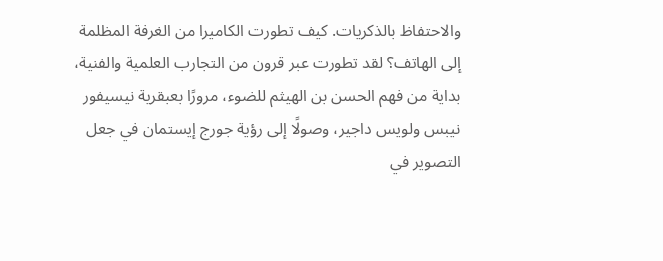والاحتفاظ بالذكريات. كيف تطورت الكاميرا من الغرفة المظلمة إلى الهاتف؟ لقد تطورت عبر قرون من التجارب العلمية والفنية، بداية من فهم الحسن بن الهيثم للضوء، مرورًا بعبقرية نيسيفور نيبس ولويس داجير، وصولًا إلى رؤية جورج إيستمان في جعل التصوير في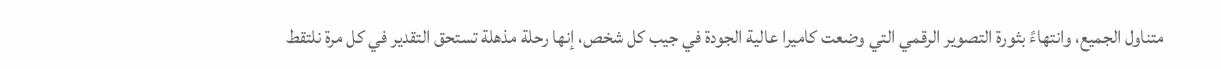متناول الجميع، وانتهاءً بثورة التصوير الرقمي التي وضعت كاميرا عالية الجودة في جيب كل شخص، إنها رحلة مذهلة تستحق التقدير في كل مرة نلتقط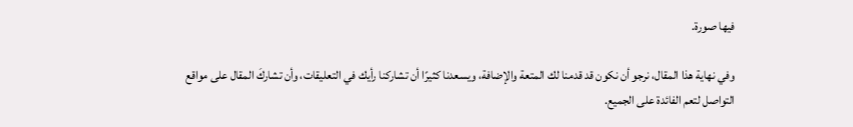فيها صورة.

وفي نهاية هذا المقال، نرجو أن نكون قد قدمنا لك المتعة والإضافة، ويسعدنا كثيرًا أن تشاركنا رأيك في التعليقات، وأن تشاركَ المقال على مواقع التواصل لتعم الفائدة على الجميع.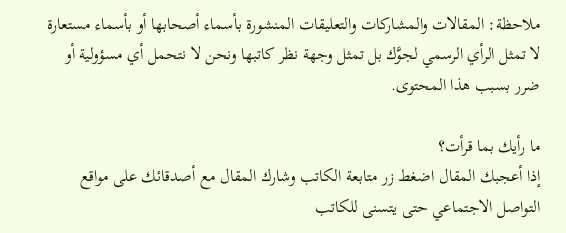ملاحظة: المقالات والمشاركات والتعليقات المنشورة بأسماء أصحابها أو بأسماء مستعارة لا تمثل الرأي الرسمي لجوَّك بل تمثل وجهة نظر كاتبها ونحن لا نتحمل أي مسؤولية أو ضرر بسبب هذا المحتوى.

ما رأيك بما قرأت؟
إذا أعجبك المقال اضغط زر متابعة الكاتب وشارك المقال مع أصدقائك على مواقع التواصل الاجتماعي حتى يتسنى للكاتب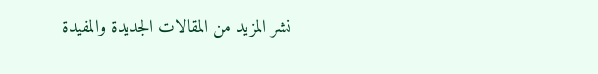نشر المزيد من المقالات الجديدة والمفيدة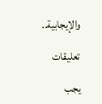والإيجابية..

تعليقات

يجب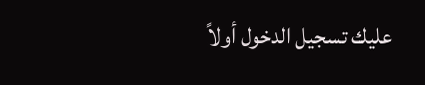عليك تسجيل الدخول أولاً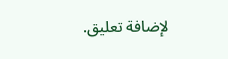لإضافة تعليق.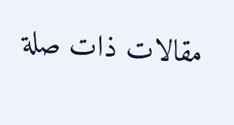مقالات ذات صلة